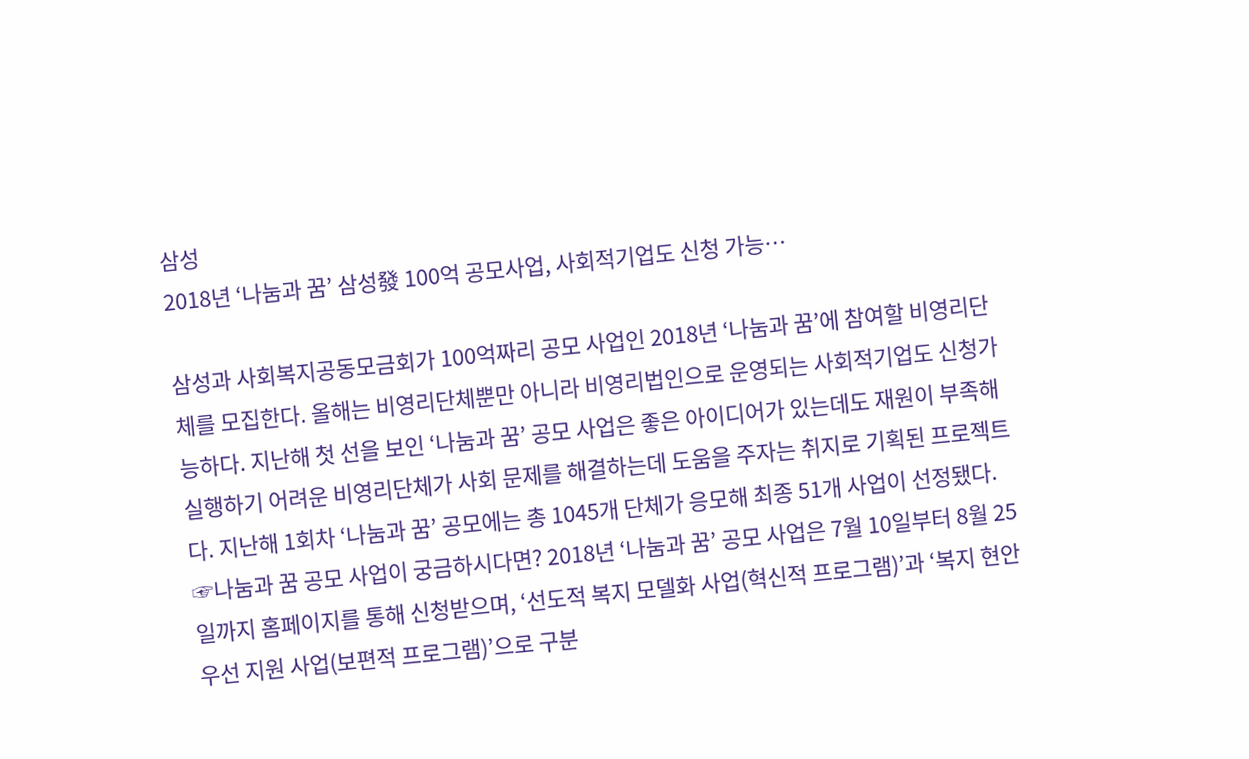삼성
2018년 ‘나눔과 꿈’ 삼성發 100억 공모사업, 사회적기업도 신청 가능…

삼성과 사회복지공동모금회가 100억짜리 공모 사업인 2018년 ‘나눔과 꿈’에 참여할 비영리단체를 모집한다. 올해는 비영리단체뿐만 아니라 비영리법인으로 운영되는 사회적기업도 신청가능하다. 지난해 첫 선을 보인 ‘나눔과 꿈’ 공모 사업은 좋은 아이디어가 있는데도 재원이 부족해 실행하기 어려운 비영리단체가 사회 문제를 해결하는데 도움을 주자는 취지로 기획된 프로젝트다. 지난해 1회차 ‘나눔과 꿈’ 공모에는 총 1045개 단체가 응모해 최종 51개 사업이 선정됐다. ☞나눔과 꿈 공모 사업이 궁금하시다면? 2018년 ‘나눔과 꿈’ 공모 사업은 7월 10일부터 8월 25일까지 홈페이지를 통해 신청받으며, ‘선도적 복지 모델화 사업(혁신적 프로그램)’과 ‘복지 현안 우선 지원 사업(보편적 프로그램)’으로 구분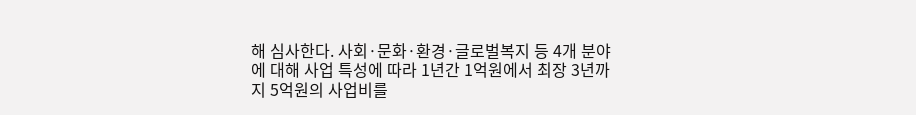해 심사한다. 사회·문화·환경·글로벌복지 등 4개 분야에 대해 사업 특성에 따라 1년간 1억원에서 최장 3년까지 5억원의 사업비를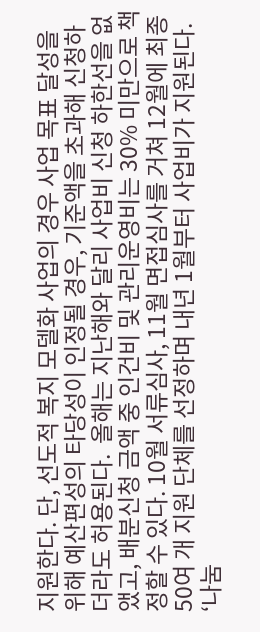지원한다. 단, 선도적 복지 모델화 사업의 경우 사업 목표 달성을 위해 예산편성의 타당성이 인정될 경우, 기준액을 초과해 신청하더라도 허용된다.  올해는 지난해와 달리 사업비 신청 하한선을 없앴고, 배분신청 금액 중 인건비 및 관리운영비는 30% 미만으로 책정할 수 있다. 10월 서류심사, 11월 면접심사를 거쳐 12월에 최종 50여 개 지원 단체를 선정하며 내년 1월부터 사업비가 지원된다. ‘나눔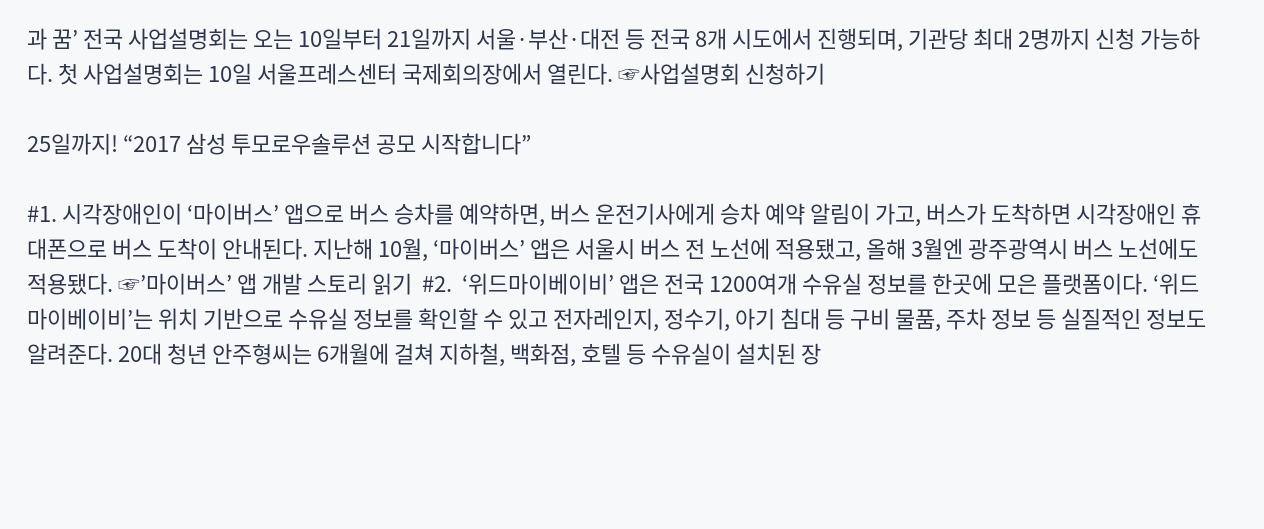과 꿈’ 전국 사업설명회는 오는 10일부터 21일까지 서울·부산·대전 등 전국 8개 시도에서 진행되며, 기관당 최대 2명까지 신청 가능하다. 첫 사업설명회는 10일 서울프레스센터 국제회의장에서 열린다. ☞사업설명회 신청하기

25일까지! “2017 삼성 투모로우솔루션 공모 시작합니다”

#1. 시각장애인이 ‘마이버스’ 앱으로 버스 승차를 예약하면, 버스 운전기사에게 승차 예약 알림이 가고, 버스가 도착하면 시각장애인 휴대폰으로 버스 도착이 안내된다. 지난해 10월, ‘마이버스’ 앱은 서울시 버스 전 노선에 적용됐고, 올해 3월엔 광주광역시 버스 노선에도 적용됐다. ☞’마이버스’ 앱 개발 스토리 읽기  #2.  ‘위드마이베이비’ 앱은 전국 1200여개 수유실 정보를 한곳에 모은 플랫폼이다. ‘위드마이베이비’는 위치 기반으로 수유실 정보를 확인할 수 있고 전자레인지, 정수기, 아기 침대 등 구비 물품, 주차 정보 등 실질적인 정보도 알려준다. 20대 청년 안주형씨는 6개월에 걸쳐 지하철, 백화점, 호텔 등 수유실이 설치된 장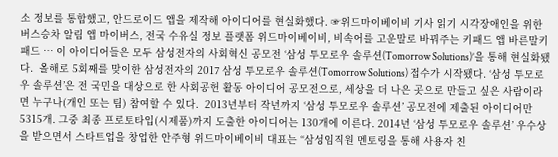소 정보를 통합했고, 안드로이드 앱을 제작해 아이디어를 현실화했다. ☞위드마이베이비 기사 읽기 시각장애인을 위한 버스승차 알림 앱 마이버스, 전국 수유실 정보 플랫폼 위드마이베이비, 비속어를 고운말로 바꿔주는 키패드 앱 바른말키패드 … 이 아이디어들은 모두 삼성전자의 사회혁신 공모전 ‘삼성 투모로우 솔루션(Tomorrow Solutions)’을 통해 현실화됐다.  올해로 5회째를 맞이한 삼성전자의 2017 삼성 투모로우 솔루션(Tomorrow Solutions) 접수가 시작됐다. ‘삼성 투모로우 솔루션’은 전 국민을 대상으로 한 사회공헌 활동 아이디어 공모전으로, 세상을 더 나은 곳으로 만들고 싶은 사람이라면 누구나(개인 또는 팀) 참여할 수 있다.  2013년부터 작년까지 ‘삼성 투모로우 솔루션’ 공모전에 제출된 아이디어만 5315개. 그중 최종 프로토타입(시제품)까지 도출한 아이디어는 130개에 이른다. 2014년 ‘삼성 투모로우 솔루션’ 우수상을 받으면서 스타트업을 창업한 안주형 위드마이베이비 대표는 “삼성임직원 멘토링을 통해 사용자 친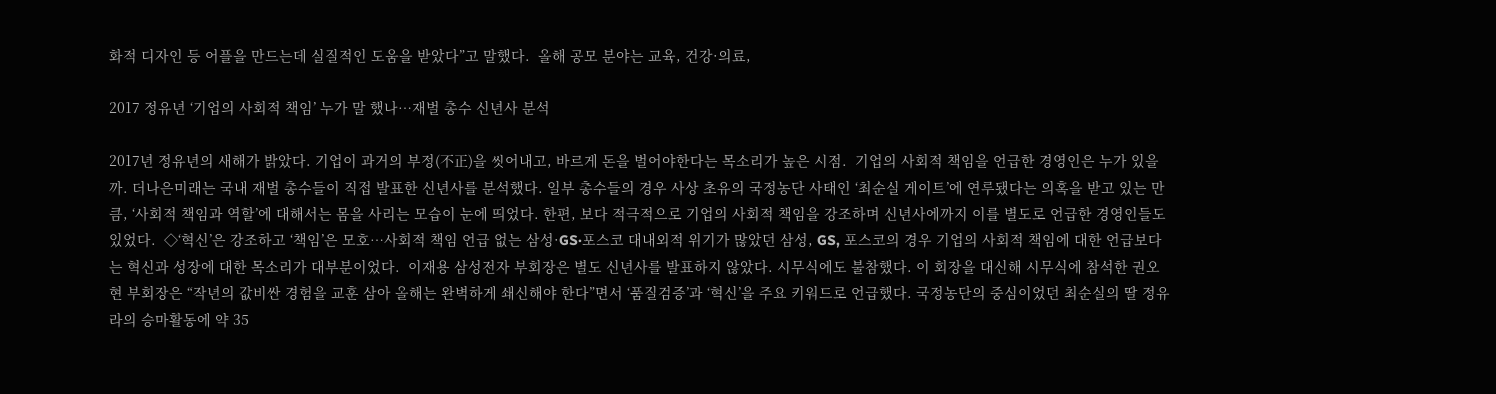화적 디자인 등 어플을 만드는데 실질적인 도움을 받았다”고 말했다.  올해 공모 분야는 교육, 건강·의료,

2017 정유년 ‘기업의 사회적 책임’ 누가 말 했나…재벌 총수 신년사 분석

2017년 정유년의 새해가 밝았다. 기업이 과거의 부정(不正)을 씻어내고, 바르게 돈을 벌어야한다는 목소리가 높은 시점.  기업의 사회적 책임을 언급한 경영인은 누가 있을까. 더나은미래는 국내 재벌 총수들이 직접 발표한 신년사를 분석했다. 일부 총수들의 경우 사상 초유의 국정농단 사태인 ‘최순실 게이트’에 연루됐다는 의혹을 받고 있는 만큼, ‘사회적 책임과 역할’에 대해서는 몸을 사리는 모습이 눈에 띄었다. 한편, 보다 적극적으로 기업의 사회적 책임을 강조하며 신년사에까지 이를 별도로 언급한 경영인들도 있었다.  ◇‘혁신’은 강조하고 ‘책임’은 모호…사회적 책임 언급 없는 삼성·GS·포스코 대내외적 위기가 많았던 삼성, GS, 포스코의 경우 기업의 사회적 책임에 대한 언급보다는 혁신과 성장에 대한 목소리가 대부분이었다.  이재용 삼성전자 부회장은 별도 신년사를 발표하지 않았다. 시무식에도 불참했다. 이 회장을 대신해 시무식에 참석한 권오현 부회장은 “작년의 값비싼 경험을 교훈 삼아 올해는 완벽하게 쇄신해야 한다”면서 ‘품질검증’과 ‘혁신’을 주요 키워드로 언급했다. 국정농단의 중심이었던 최순실의 딸 정유라의 승마활동에 약 35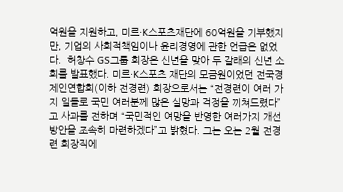억원을 지원하고, 미르·K스포츠재단에 60억원을 기부했지만, 기업의 사회적책임이나 윤리경영에 관한 언급은 없었다.  허창수 GS그룹 회장은 신년을 맞아 두 갈래의 신년 소회를 발표했다. 미르·K스포츠 재단의 모금원이었던 전국경제인연합회(이하 전경련) 회장으로서는 “전경련이 여러 가지 일들로 국민 여러분께 많은 실망과 걱정을 끼쳐드렸다”고 사과를 전하며 “국민적인 여망을 반영한 여러가지 개선방안을 조속히 마련하겠다”고 밝혔다. 그는 오는 2월 전경련 회장직에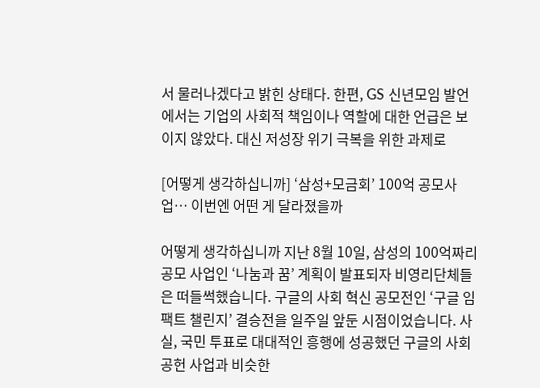서 물러나겠다고 밝힌 상태다. 한편, GS 신년모임 발언에서는 기업의 사회적 책임이나 역할에 대한 언급은 보이지 않았다. 대신 저성장 위기 극복을 위한 과제로

[어떻게 생각하십니까] ‘삼성+모금회’ 100억 공모사업… 이번엔 어떤 게 달라졌을까

어떻게 생각하십니까 지난 8월 10일, 삼성의 100억짜리 공모 사업인 ‘나눔과 꿈’ 계획이 발표되자 비영리단체들은 떠들썩했습니다. 구글의 사회 혁신 공모전인 ‘구글 임팩트 챌린지’ 결승전을 일주일 앞둔 시점이었습니다. 사실, 국민 투표로 대대적인 흥행에 성공했던 구글의 사회공헌 사업과 비슷한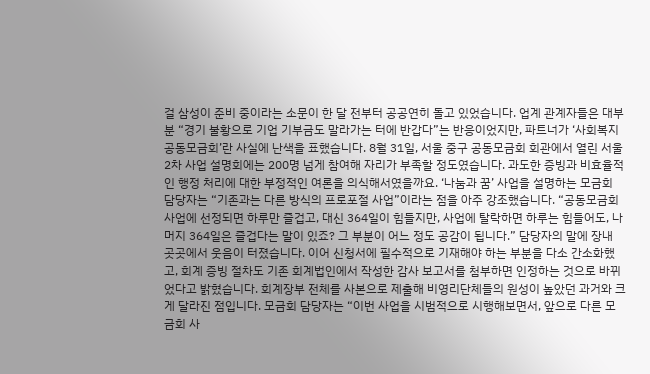걸 삼성이 준비 중이라는 소문이 한 달 전부터 공공연히 돌고 있었습니다. 업계 관계자들은 대부분 “경기 불황으로 기업 기부금도 말라가는 터에 반갑다”는 반응이었지만, 파트너가 ‘사회복지공동모금회’란 사실에 난색을 표했습니다. 8월 31일, 서울 중구 공동모금회 회관에서 열린 서울 2차 사업 설명회에는 200명 넘게 참여해 자리가 부족할 정도였습니다. 과도한 증빙과 비효율적인 행정 처리에 대한 부정적인 여론을 의식해서였을까요. ‘나눔과 꿈’ 사업을 설명하는 모금회 담당자는 “기존과는 다른 방식의 프로포절 사업”이라는 점을 아주 강조했습니다. “공동모금회 사업에 선정되면 하루만 즐겁고, 대신 364일이 힘들지만, 사업에 탈락하면 하루는 힘들어도, 나머지 364일은 즐겁다는 말이 있죠? 그 부분이 어느 정도 공감이 됩니다.” 담당자의 말에 장내 곳곳에서 웃음이 터졌습니다. 이어 신청서에 필수적으로 기재해야 하는 부분을 다소 간소화했고, 회계 증빙 절차도 기존 회계법인에서 작성한 감사 보고서를 첨부하면 인정하는 것으로 바뀌었다고 밝혔습니다. 회계장부 전체를 사본으로 제출해 비영리단체들의 원성이 높았던 과거와 크게 달라진 점입니다. 모금회 담당자는 “이번 사업을 시범적으로 시행해보면서, 앞으로 다른 모금회 사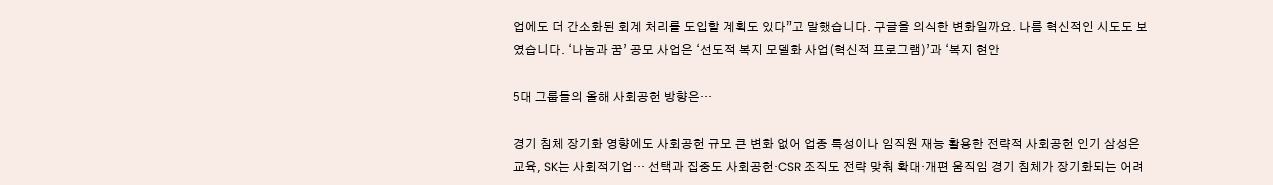업에도 더 간소화된 회계 처리를 도입할 계획도 있다”고 말했습니다. 구글을 의식한 변화일까요. 나름 혁신적인 시도도 보였습니다. ‘나눔과 꿈’ 공모 사업은 ‘선도적 복지 모델화 사업(혁신적 프로그램)’과 ‘복지 현안

5대 그룹들의 올해 사회공헌 방향은…

경기 침체 장기화 영향에도 사회공헌 규모 큰 변화 없어 업종 특성이나 임직원 재능 활용한 전략적 사회공헌 인기 삼성은 교육, SK는 사회적기업… 선택과 집중도 사회공헌·CSR 조직도 전략 맞춰 확대·개편 움직임 경기 침체가 장기화되는 어려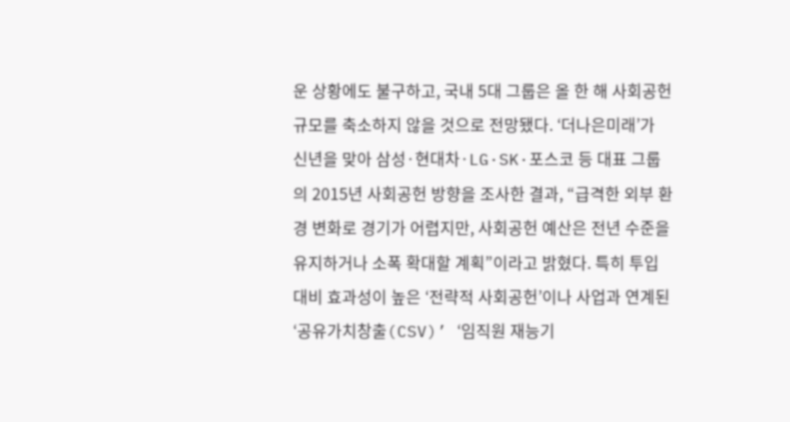운 상황에도 불구하고, 국내 5대 그룹은 올 한 해 사회공헌 규모를 축소하지 않을 것으로 전망됐다. ‘더나은미래’가 신년을 맞아 삼성·현대차·LG·SK·포스코 등 대표 그룹의 2015년 사회공헌 방향을 조사한 결과, “급격한 외부 환경 변화로 경기가 어렵지만, 사회공헌 예산은 전년 수준을 유지하거나 소폭 확대할 계획”이라고 밝혔다. 특히 투입 대비 효과성이 높은 ‘전략적 사회공헌’이나 사업과 연계된 ‘공유가치창출(CSV)’ ‘임직원 재능기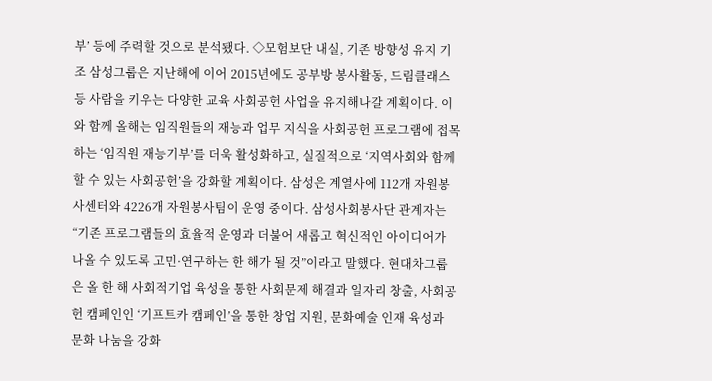부’ 등에 주력할 것으로 분석됐다. ◇모험보단 내실, 기존 방향성 유지 기조 삼성그룹은 지난해에 이어 2015년에도 공부방 봉사활동, 드림클래스 등 사람을 키우는 다양한 교육 사회공헌 사업을 유지해나갈 계획이다. 이와 함께 올해는 임직원들의 재능과 업무 지식을 사회공헌 프로그램에 접목하는 ‘임직원 재능기부’를 더욱 활성화하고, 실질적으로 ‘지역사회와 함께할 수 있는 사회공헌’을 강화할 계획이다. 삼성은 계열사에 112개 자원봉사센터와 4226개 자원봉사팀이 운영 중이다. 삼성사회봉사단 관계자는 “기존 프로그램들의 효율적 운영과 더불어 새롭고 혁신적인 아이디어가 나올 수 있도록 고민·연구하는 한 해가 될 것”이라고 말했다. 현대차그룹은 올 한 해 사회적기업 육성을 통한 사회문제 해결과 일자리 창출, 사회공헌 캠페인인 ‘기프트카 캠페인’을 통한 창업 지원, 문화예술 인재 육성과 문화 나눔을 강화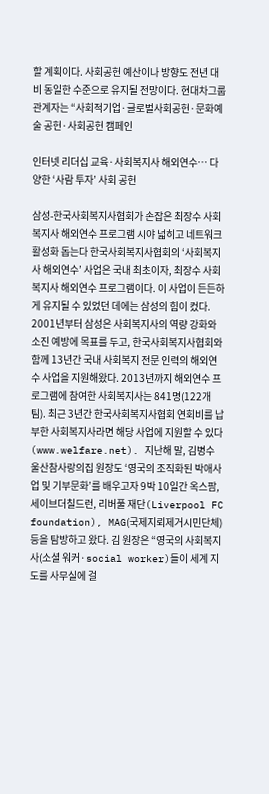할 계획이다. 사회공헌 예산이나 방향도 전년 대비 동일한 수준으로 유지될 전망이다. 현대차그룹 관계자는 “사회적기업·글로벌사회공헌·문화예술 공헌·사회공헌 캠페인

인터넷 리더십 교육·사회복지사 해외연수… 다양한 ‘사람 투자’ 사회 공헌

삼성-한국사회복지사협회가 손잡은 최장수 사회복지사 해외연수 프로그램 시야 넓히고 네트워크 활성화 돕는다 한국사회복지사협회의 ‘사회복지사 해외연수’ 사업은 국내 최초이자, 최장수 사회복지사 해외연수 프로그램이다. 이 사업이 든든하게 유지될 수 있었던 데에는 삼성의 힘이 컸다. 2001년부터 삼성은 사회복지사의 역량 강화와 소진 예방에 목표를 두고, 한국사회복지사협회와 함께 13년간 국내 사회복지 전문 인력의 해외연수 사업을 지원해왔다. 2013년까지 해외연수 프로그램에 참여한 사회복지사는 841명(122개팀). 최근 3년간 한국사회복지사협회 연회비를 납부한 사회복지사라면 해당 사업에 지원할 수 있다(www.welfare.net). 지난해 말, 김병수 울산참사랑의집 원장도 ‘영국의 조직화된 박애사업 및 기부문화’를 배우고자 9박 10일간 옥스팜, 세이브더칠드런, 리버풀 재단(Liverpool FC foundation), MAG(국제지뢰제거시민단체) 등을 탐방하고 왔다. 김 원장은 “영국의 사회복지사(소셜 워커·social worker)들이 세계 지도를 사무실에 걸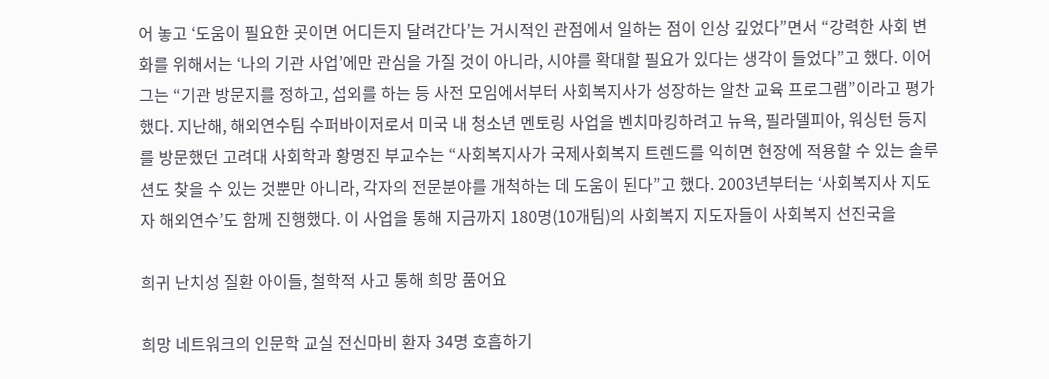어 놓고 ‘도움이 필요한 곳이면 어디든지 달려간다’는 거시적인 관점에서 일하는 점이 인상 깊었다”면서 “강력한 사회 변화를 위해서는 ‘나의 기관 사업’에만 관심을 가질 것이 아니라, 시야를 확대할 필요가 있다는 생각이 들었다”고 했다. 이어 그는 “기관 방문지를 정하고, 섭외를 하는 등 사전 모임에서부터 사회복지사가 성장하는 알찬 교육 프로그램”이라고 평가했다. 지난해, 해외연수팀 수퍼바이저로서 미국 내 청소년 멘토링 사업을 벤치마킹하려고 뉴욕, 필라델피아, 워싱턴 등지를 방문했던 고려대 사회학과 황명진 부교수는 “사회복지사가 국제사회복지 트렌드를 익히면 현장에 적용할 수 있는 솔루션도 찾을 수 있는 것뿐만 아니라, 각자의 전문분야를 개척하는 데 도움이 된다”고 했다. 2003년부터는 ‘사회복지사 지도자 해외연수’도 함께 진행했다. 이 사업을 통해 지금까지 180명(10개팀)의 사회복지 지도자들이 사회복지 선진국을

희귀 난치성 질환 아이들, 철학적 사고 통해 희망 품어요

희망 네트워크의 인문학 교실 전신마비 환자 34명 호흡하기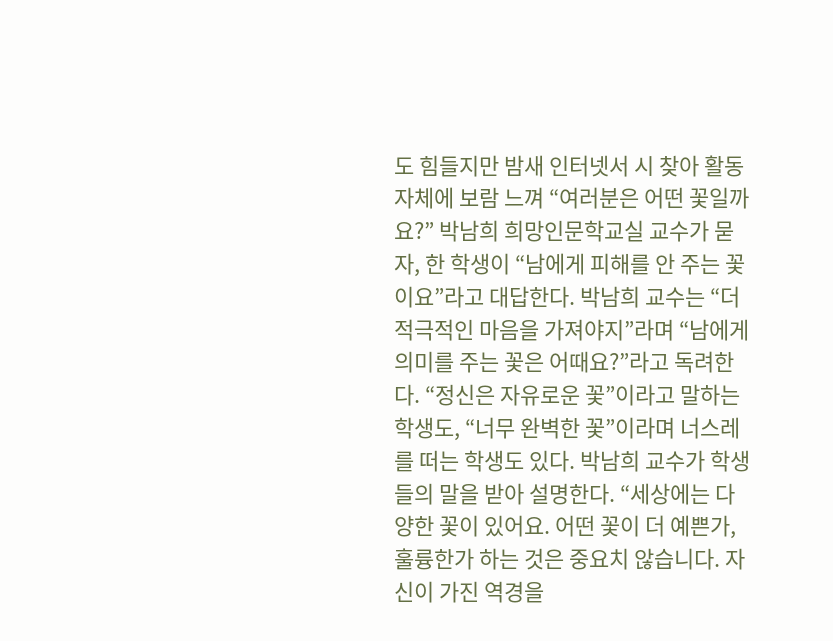도 힘들지만 밤새 인터넷서 시 찾아 활동 자체에 보람 느껴 “여러분은 어떤 꽃일까요?” 박남희 희망인문학교실 교수가 묻자, 한 학생이 “남에게 피해를 안 주는 꽃이요”라고 대답한다. 박남희 교수는 “더 적극적인 마음을 가져야지”라며 “남에게 의미를 주는 꽃은 어때요?”라고 독려한다. “정신은 자유로운 꽃”이라고 말하는 학생도, “너무 완벽한 꽃”이라며 너스레를 떠는 학생도 있다. 박남희 교수가 학생들의 말을 받아 설명한다. “세상에는 다양한 꽃이 있어요. 어떤 꽃이 더 예쁜가, 훌륭한가 하는 것은 중요치 않습니다. 자신이 가진 역경을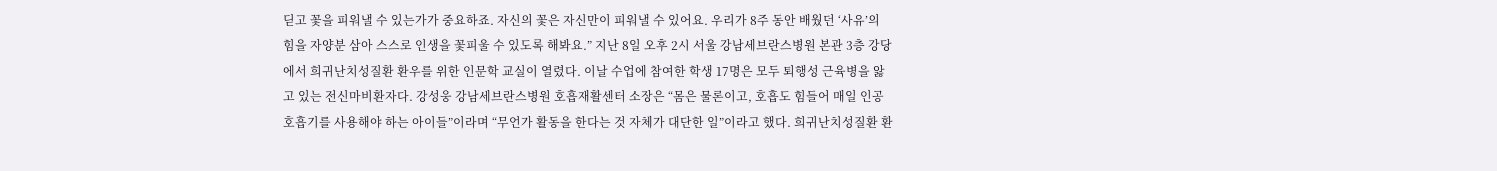딛고 꽃을 피워낼 수 있는가가 중요하죠. 자신의 꽃은 자신만이 피워낼 수 있어요. 우리가 8주 동안 배웠던 ‘사유’의 힘을 자양분 삼아 스스로 인생을 꽃피울 수 있도록 해봐요.” 지난 8일 오후 2시 서울 강남세브란스병원 본관 3층 강당에서 희귀난치성질환 환우를 위한 인문학 교실이 열렸다. 이날 수업에 참여한 학생 17명은 모두 퇴행성 근육병을 앓고 있는 전신마비환자다. 강성웅 강남세브란스병원 호흡재활센터 소장은 “몸은 물론이고, 호흡도 힘들어 매일 인공호흡기를 사용해야 하는 아이들”이라며 “무언가 활동을 한다는 것 자체가 대단한 일”이라고 했다. 희귀난치성질환 환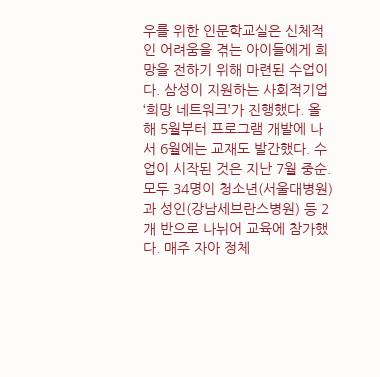우를 위한 인문학교실은 신체적인 어려움을 겪는 아이들에게 희망을 전하기 위해 마련된 수업이다. 삼성이 지원하는 사회적기업 ‘희망 네트워크’가 진행했다. 올해 5월부터 프로그램 개발에 나서 6월에는 교재도 발간했다. 수업이 시작된 것은 지난 7월 중순. 모두 34명이 청소년(서울대병원)과 성인(강남세브란스병원) 등 2개 반으로 나뉘어 교육에 참가했다. 매주 자아 정체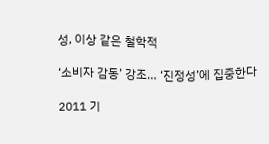성, 이상 같은 철학적

‘소비자 감동’ 강조… ‘진정성’에 집중한다

2011 기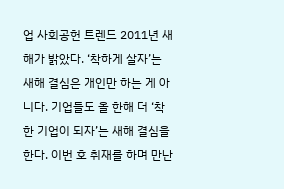업 사회공헌 트렌드 2011년 새해가 밝았다. ‘착하게 살자’는 새해 결심은 개인만 하는 게 아니다. 기업들도 올 한해 더 ‘착한 기업이 되자’는 새해 결심을 한다. 이번 호 취재를 하며 만난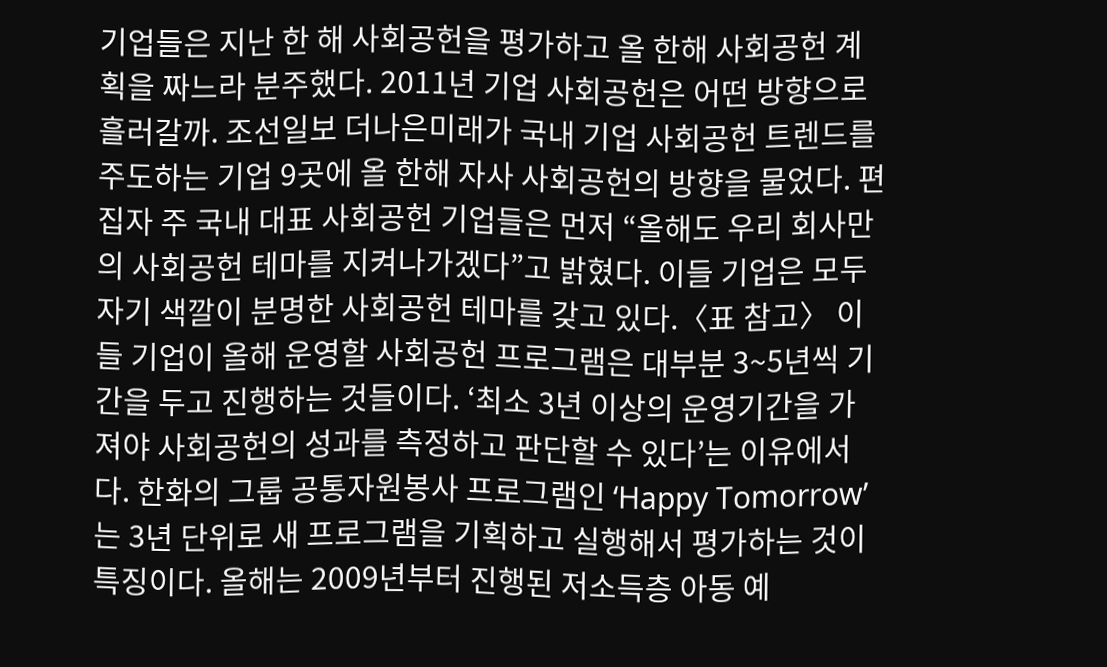기업들은 지난 한 해 사회공헌을 평가하고 올 한해 사회공헌 계획을 짜느라 분주했다. 2011년 기업 사회공헌은 어떤 방향으로 흘러갈까. 조선일보 더나은미래가 국내 기업 사회공헌 트렌드를 주도하는 기업 9곳에 올 한해 자사 사회공헌의 방향을 물었다. 편집자 주 국내 대표 사회공헌 기업들은 먼저 “올해도 우리 회사만의 사회공헌 테마를 지켜나가겠다”고 밝혔다. 이들 기업은 모두 자기 색깔이 분명한 사회공헌 테마를 갖고 있다.〈표 참고〉 이들 기업이 올해 운영할 사회공헌 프로그램은 대부분 3~5년씩 기간을 두고 진행하는 것들이다. ‘최소 3년 이상의 운영기간을 가져야 사회공헌의 성과를 측정하고 판단할 수 있다’는 이유에서다. 한화의 그룹 공통자원봉사 프로그램인 ‘Happy Tomorrow’는 3년 단위로 새 프로그램을 기획하고 실행해서 평가하는 것이 특징이다. 올해는 2009년부터 진행된 저소득층 아동 예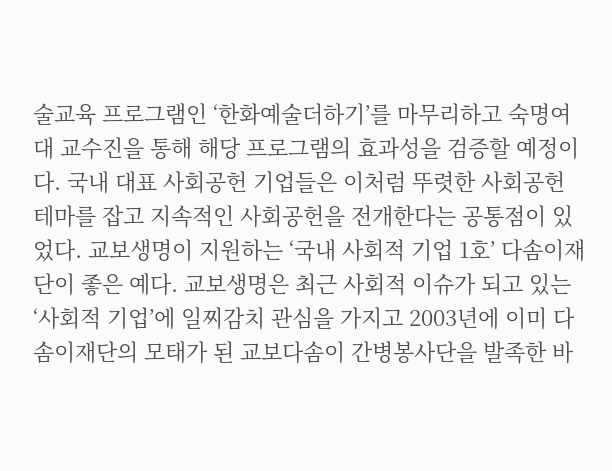술교육 프로그램인 ‘한화예술더하기’를 마무리하고 숙명여대 교수진을 통해 해당 프로그램의 효과성을 검증할 예정이다. 국내 대표 사회공헌 기업들은 이처럼 뚜렷한 사회공헌 테마를 잡고 지속적인 사회공헌을 전개한다는 공통점이 있었다. 교보생명이 지원하는 ‘국내 사회적 기업 1호’ 다솜이재단이 좋은 예다. 교보생명은 최근 사회적 이슈가 되고 있는 ‘사회적 기업’에 일찌감치 관심을 가지고 2003년에 이미 다솜이재단의 모태가 된 교보다솜이 간병봉사단을 발족한 바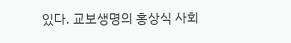있다. 교보생명의 홍상식 사회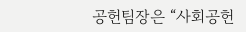공헌팀장은 “사회공헌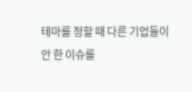테마를 정할 때 다른 기업들이 안 한 이슈를